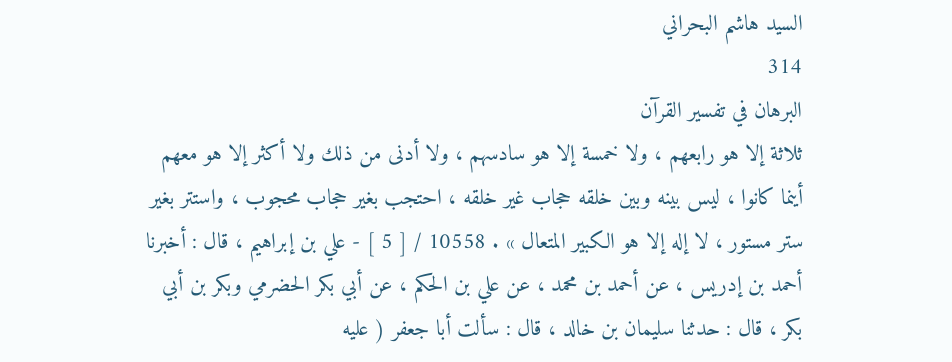السيد هاشم البحراني
314
البرهان في تفسير القرآن
ثلاثة إلا هو رابعهم ، ولا خمسة إلا هو سادسهم ، ولا أدنى من ذلك ولا أكثر إلا هو معهم أينما كانوا ، ليس بينه وبين خلقه حجاب غير خلقه ، احتجب بغير حجاب محجوب ، واستتر بغير ستر مستور ، لا إله إلا هو الكبير المتعال » . 10558 / [ 5 ] - علي بن إبراهيم ، قال : أخبرنا أحمد بن إدريس ، عن أحمد بن محمد ، عن علي بن الحكم ، عن أبي بكر الحضرمي وبكر بن أبي بكر ، قال : حدثنا سليمان بن خالد ، قال : سألت أبا جعفر ( عليه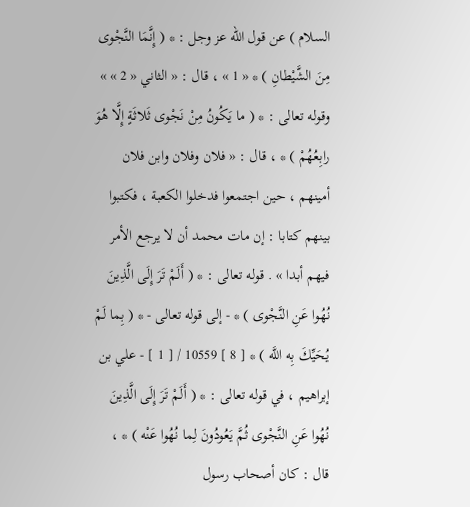السلام ) عن قول الله عز وجل : * ( إِنَّمَا النَّجْوى مِنَ الشَّيْطانِ ) * « 1 » ، قال : « الثاني « 2 » » وقوله تعالى : * ( ما يَكُونُ مِنْ نَجْوى ثَلاثَةٍ إِلَّا هُوَ رابِعُهُمْ ) * ، قال : « فلان وفلان وابن فلان أمينهم ، حين اجتمعوا فدخلوا الكعبة ، فكتبوا بينهم كتابا : إن مات محمد أن لا يرجع الأمر فيهم أبدا » . قوله تعالى : * ( أَلَمْ تَرَ إِلَى الَّذِينَ نُهُوا عَنِ النَّجْوى ) * - إلى قوله تعالى - * ( بِما لَمْ يُحَيِّكَ بِه اللَّه ) * [ 8 ] 10559 / [ 1 ] - علي بن إبراهيم ، في قوله تعالى : * ( أَلَمْ تَرَ إِلَى الَّذِينَ نُهُوا عَنِ النَّجْوى ثُمَّ يَعُودُونَ لِما نُهُوا عَنْه ) * ، قال : كان أصحاب رسول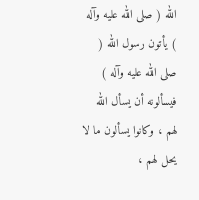الله ( صلى الله عليه وآله ) يأتون رسول الله ( صلى الله عليه وآله ) فيسألونه أن يسأل الله لهم ، وكانوا يسألون ما لا يحل لهم ،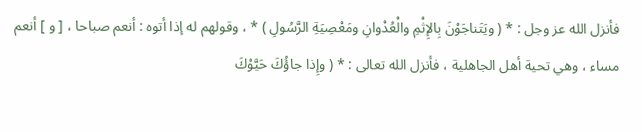فأنزل الله عز وجل : * ( ويَتَناجَوْنَ بِالإِثْمِ والْعُدْوانِ ومَعْصِيَةِ الرَّسُولِ ) * ، وقولهم له إذا أتوه : أنعم صباحا ، [ و ] أنعم مساء ، وهي تحية أهل الجاهلية ، فأنزل الله تعالى : * ( وإِذا جاؤُكَ حَيَّوْكَ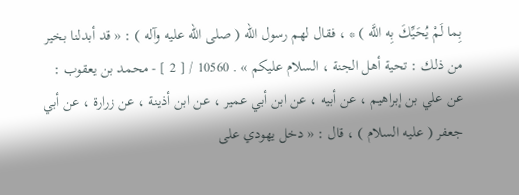بِما لَمْ يُحَيِّكَ بِه اللَّه ) * ، فقال لهم رسول الله ( صلى الله عليه وآله ) : « قد أبدلنا بخير من ذلك : تحية أهل الجنة ، السلام عليكم » . 10560 / [ 2 ] - محمد بن يعقوب : عن علي بن إبراهيم ، عن أبيه ، عن ابن أبي عمير ، عن ابن أذينة ، عن زرارة ، عن أبي جعفر ( عليه السلام ) ، قال : « دخل يهودي على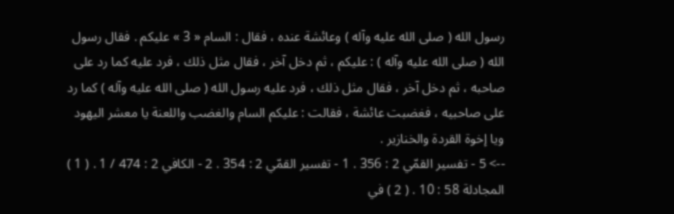رسول الله ( صلى الله عليه وآله ) وعائشة عنده ، فقال : السام « 3 » عليكم . فقال رسول الله ( صلى الله عليه وآله ) : عليكم ، ثم دخل آخر ، فقال مثل ذلك ، فرد عليه كما رد على صاحبه ، ثم دخل آخر ، فقال مثل ذلك ، فرد عليه رسول الله ( صلى الله عليه وآله ) كما رد على صاحبيه ، فغضبت عائشة ، فقالت : عليكم السام والغضب واللعنة يا معشر اليهود ويا إخوة القردة والخنازير .
--> 5 - تفسير القمّي 2 : 356 . 1 - تفسير القمّي 2 : 354 . 2 - الكافي 2 : 474 / 1 . ( 1 ) المجادلة 58 : 10 . ( 2 ) في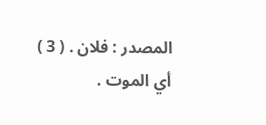المصدر : فلان . ( 3 ) أي الموت .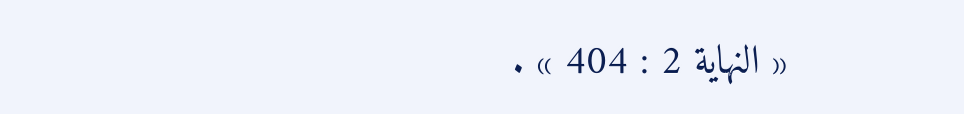« النهاية 2 : 404 » .